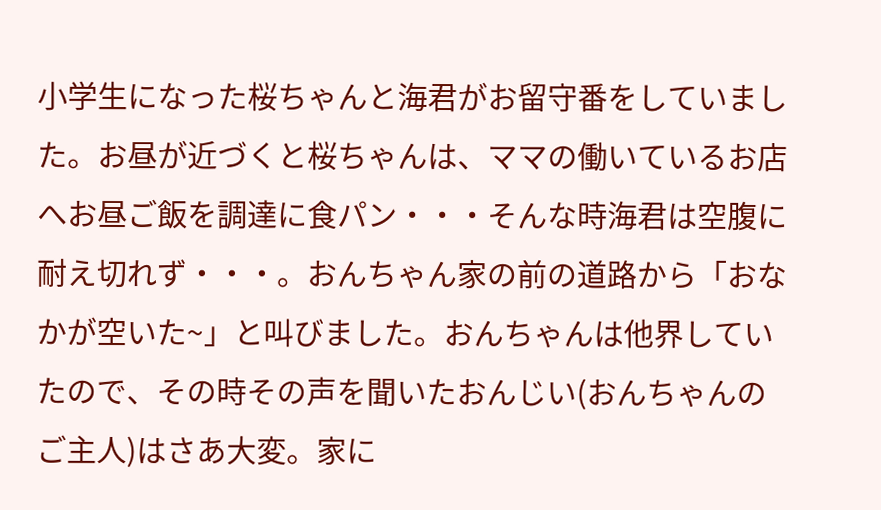小学生になった桜ちゃんと海君がお留守番をしていました。お昼が近づくと桜ちゃんは、ママの働いているお店へお昼ご飯を調達に食パン・・・そんな時海君は空腹に耐え切れず・・・。おんちゃん家の前の道路から「おなかが空いた~」と叫びました。おんちゃんは他界していたので、その時その声を聞いたおんじい(おんちゃんのご主人)はさあ大変。家に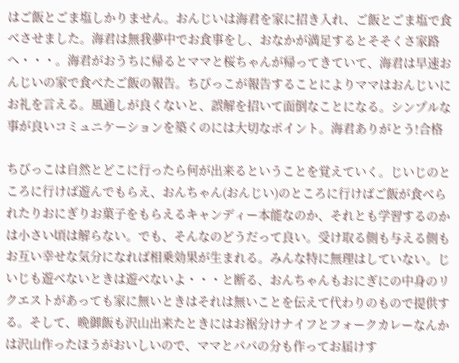はご飯とごま塩しかりません。おんじいは海君を家に招き入れ、ご飯とごま塩で食べさせました。海君は無我夢中でお食事をし、おなかが満足するとそそくさ家路へ・・・。海君がおうちに帰るとママと桜ちゃんが帰ってきていて、海君は早速おんじいの家で食べたご飯の報告。ちびっこが報告することによりママはおんじいにお礼を言える。風通しが良くないと、誤解を招いて面倒なことになる。シンプルな事が良いコミュニケーションを築くのには大切なポイント。海君ありがとう!合格

ちびっこは自然とどこに行ったら何が出来るということを覚えていく。じいじのところに行けば遊んでもらえ、おんちゃん(おんじい)のところに行けばご飯が食べられたりおにぎりお菓子をもらえるキャンディー本能なのか、それとも学習するのかは小さい頃は解らない。でも、そんなのどうだって良い。受け取る側も与える側もお互い幸せな気分になれば相乗効果が生まれる。みんな特に無理はしていない。じいじも遊べないときは遊べないよ・・・と断る、おんちゃんもおにぎにの中身のリクエストがあっても家に無いときはそれは無いことを伝えて代わりのもので提供する。そして、晩御飯も沢山出来たときにはお裾分けナイフとフォークカレーなんかは沢山作ったほうがおいしいので、ママとパパの分も作ってお届けす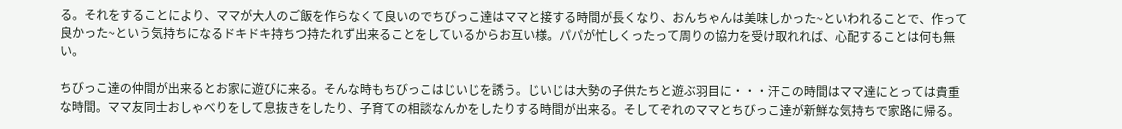る。それをすることにより、ママが大人のご飯を作らなくて良いのでちびっこ達はママと接する時間が長くなり、おんちゃんは美味しかった~といわれることで、作って良かった~という気持ちになるドキドキ持ちつ持たれず出来ることをしているからお互い様。パパが忙しくったって周りの協力を受け取れれば、心配することは何も無い。

ちびっこ達の仲間が出来るとお家に遊びに来る。そんな時もちびっこはじいじを誘う。じいじは大勢の子供たちと遊ぶ羽目に・・・汗この時間はママ達にとっては貴重な時間。ママ友同士おしゃべりをして息抜きをしたり、子育ての相談なんかをしたりする時間が出来る。そしてぞれのママとちびっこ達が新鮮な気持ちで家路に帰る。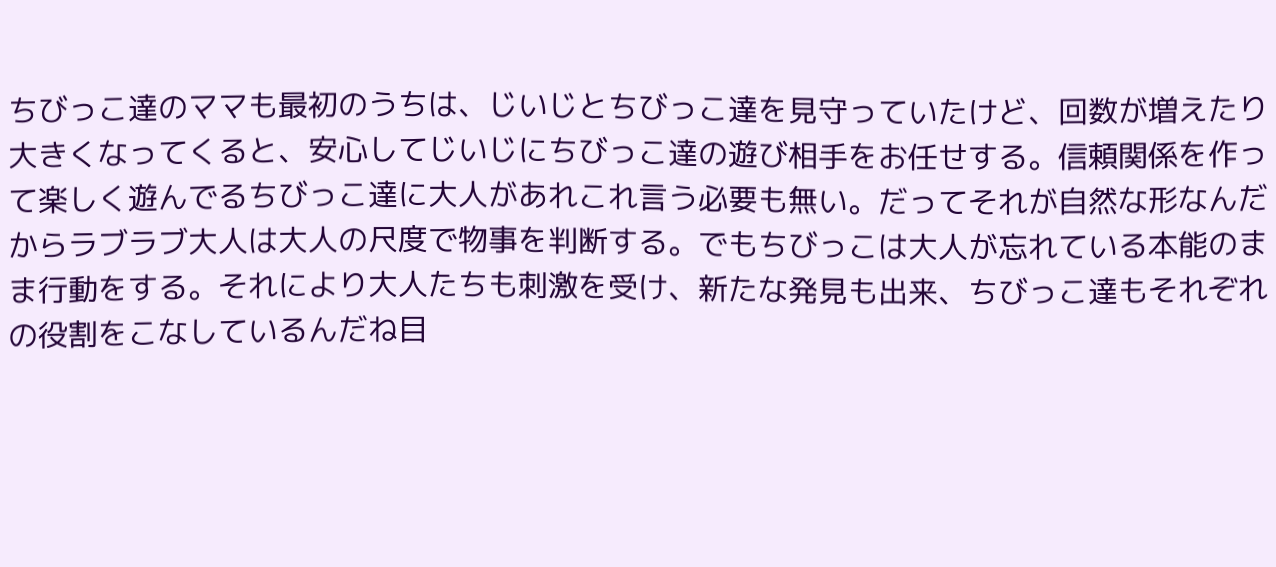ちびっこ達のママも最初のうちは、じいじとちびっこ達を見守っていたけど、回数が増えたり大きくなってくると、安心してじいじにちびっこ達の遊び相手をお任せする。信頼関係を作って楽しく遊んでるちびっこ達に大人があれこれ言う必要も無い。だってそれが自然な形なんだからラブラブ大人は大人の尺度で物事を判断する。でもちびっこは大人が忘れている本能のまま行動をする。それにより大人たちも刺激を受け、新たな発見も出来、ちびっこ達もそれぞれの役割をこなしているんだね目